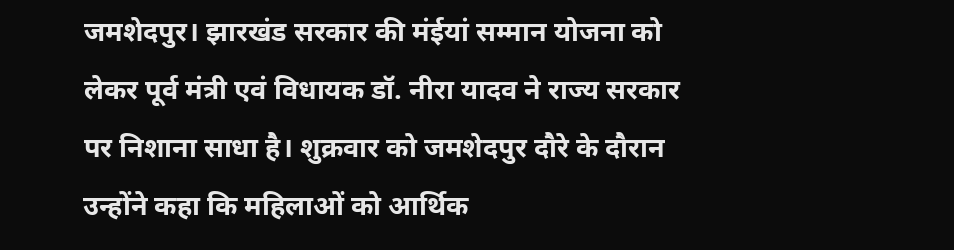जमशेदपुर। झारखंड सरकार की मंईयां सम्मान योजना को लेकर पूर्व मंत्री एवं विधायक डॉ. नीरा यादव ने राज्य सरकार पर निशाना साधा है। शुक्रवार को जमशेदपुर दौरे के दौरान उन्होंने कहा कि महिलाओं को आर्थिक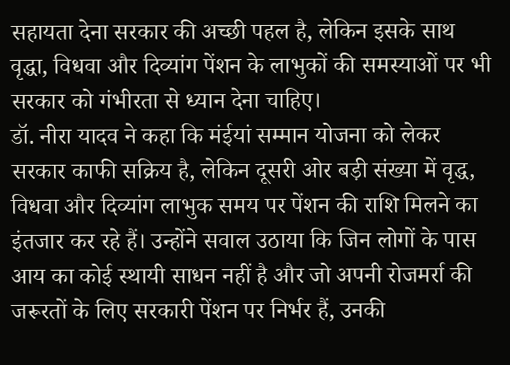सहायता देना सरकार की अच्छी पहल है, लेकिन इसके साथ वृद्धा, विधवा और दिव्यांग पेंशन के लाभुकों की समस्याओं पर भी सरकार को गंभीरता से ध्यान देना चाहिए।
डॉ. नीरा यादव ने कहा कि मंईयां सम्मान योजना को लेकर सरकार काफी सक्रिय है, लेकिन दूसरी ओर बड़ी संख्या में वृद्ध, विधवा और दिव्यांग लाभुक समय पर पेंशन की राशि मिलने का इंतजार कर रहे हैं। उन्होंने सवाल उठाया कि जिन लोगों के पास आय का कोई स्थायी साधन नहीं है और जो अपनी रोजमर्रा की जरूरतों के लिए सरकारी पेंशन पर निर्भर हैं, उनकी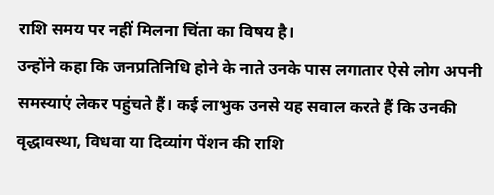राशि समय पर नहीं मिलना चिंता का विषय है।
उन्होंने कहा कि जनप्रतिनिधि होने के नाते उनके पास लगातार ऐसे लोग अपनी समस्याएं लेकर पहुंचते हैं। कई लाभुक उनसे यह सवाल करते हैं कि उनकी वृद्धावस्था, विधवा या दिव्यांग पेंशन की राशि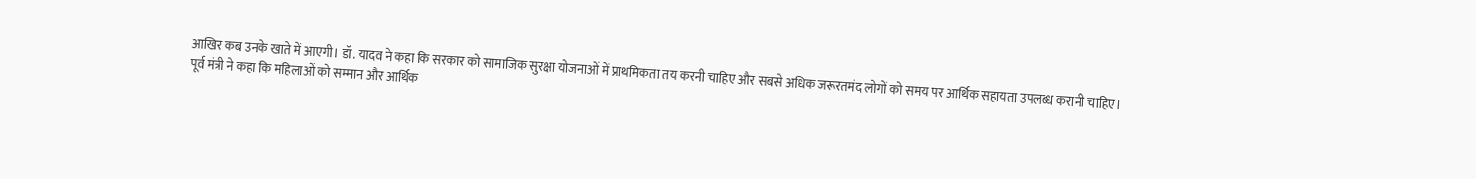आखिर कब उनके खाते में आएगी। डॉ. यादव ने कहा कि सरकार को सामाजिक सुरक्षा योजनाओं में प्राथमिकता तय करनी चाहिए और सबसे अधिक जरूरतमंद लोगों को समय पर आर्थिक सहायता उपलब्ध करानी चाहिए।
पूर्व मंत्री ने कहा कि महिलाओं को सम्मान और आर्थिक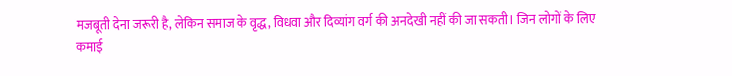मजबूती देना जरूरी है, लेकिन समाज के वृद्ध, विधवा और दिव्यांग वर्ग की अनदेखी नहीं की जा सकती। जिन लोगों के लिए कमाई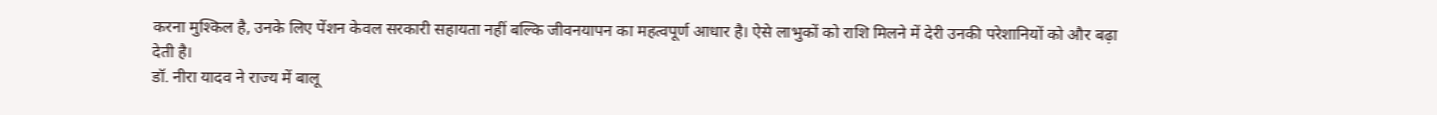करना मुश्किल है, उनके लिए पेंशन केवल सरकारी सहायता नहीं बल्कि जीवनयापन का महत्वपूर्ण आधार है। ऐसे लाभुकों को राशि मिलने में देरी उनकी परेशानियों को और बढ़ा देती है।
डॉ. नीरा यादव ने राज्य में बालू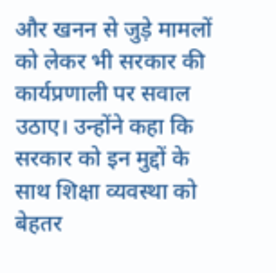और खनन से जुड़े मामलों को लेकर भी सरकार की कार्यप्रणाली पर सवाल उठाए। उन्होंने कहा कि सरकार को इन मुद्दों के साथ शिक्षा व्यवस्था को बेहतर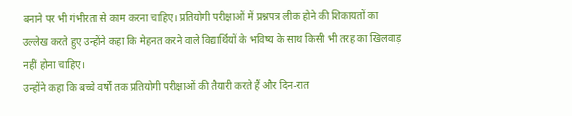बनाने पर भी गंभीरता से काम करना चाहिए। प्रतियोगी परीक्षाओं में प्रश्नपत्र लीक होने की शिकायतों का उल्लेख करते हुए उन्होंने कहा कि मेहनत करने वाले विद्यार्थियों के भविष्य के साथ किसी भी तरह का खिलवाड़ नहीं होना चाहिए।
उन्होंने कहा कि बच्चे वर्षों तक प्रतियोगी परीक्षाओं की तैयारी करते हैं और दिन-रात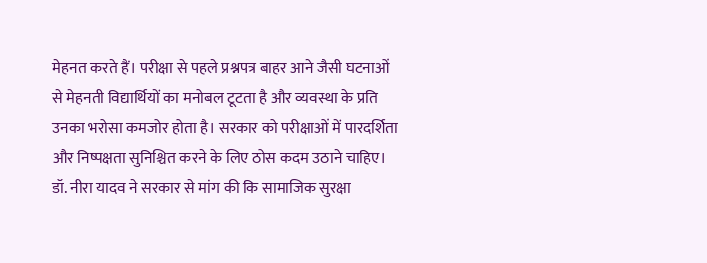मेहनत करते हैं। परीक्षा से पहले प्रश्नपत्र बाहर आने जैसी घटनाओं से मेहनती विद्यार्थियों का मनोबल टूटता है और व्यवस्था के प्रति उनका भरोसा कमजोर होता है। सरकार को परीक्षाओं में पारदर्शिता और निष्पक्षता सुनिश्चित करने के लिए ठोस कदम उठाने चाहिए।
डॉ. नीरा यादव ने सरकार से मांग की कि सामाजिक सुरक्षा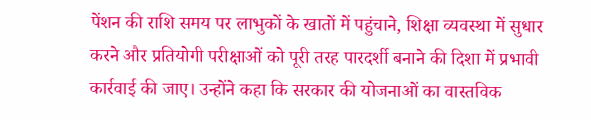पेंशन की राशि समय पर लाभुकों के खातों में पहुंचाने, शिक्षा व्यवस्था में सुधार करने और प्रतियोगी परीक्षाओं को पूरी तरह पारदर्शी बनाने की दिशा में प्रभावी कार्रवाई की जाए। उन्होंने कहा कि सरकार की योजनाओं का वास्तविक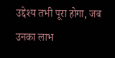उद्देश्य तभी पूरा होगा, जब उनका लाभ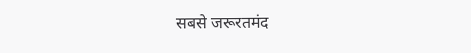सबसे जरूरतमंद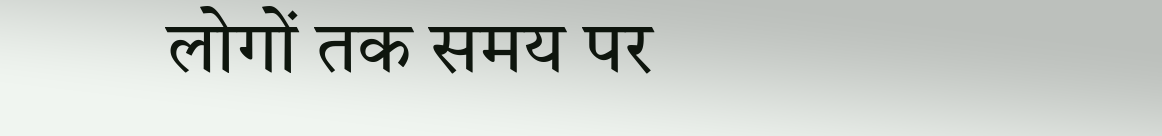लोगों तक समय पर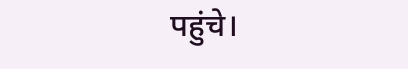पहुंचे।